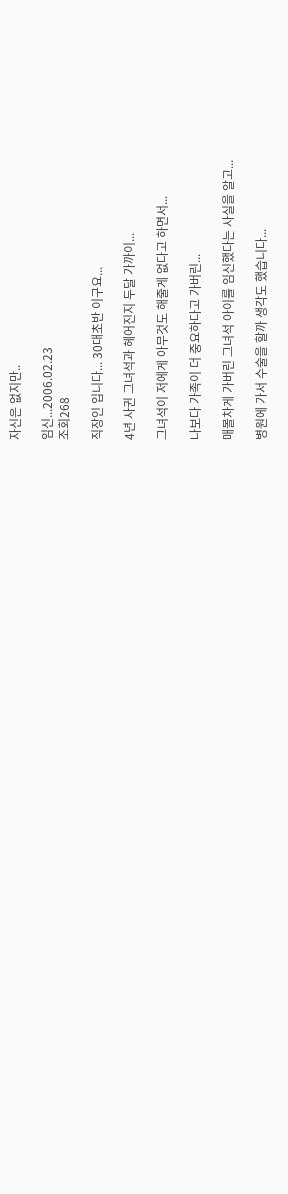자신은 없지만..

임신...2006.02.23
조회268

직장인 입니다... 30대초반 이구요...

4년 사귄 그녀석과 헤어진지 두달 가까이...

그녀석이 저에게 아무것도 해줄게 없다고 하면서...

나보다 가족이 더 중요하다고 가버린...

매몰차게 가버린 그녀석 아이를 임신했다는 사실을 알고...

병원에 가서 수술을 할까 생각도 했습니다...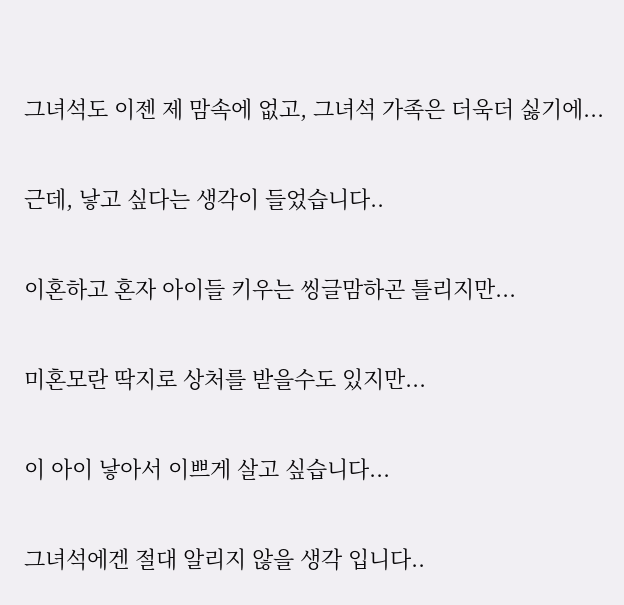그녀석도 이젠 제 맘속에 없고, 그녀석 가족은 더욱더 싫기에...

근데, 낳고 싶다는 생각이 들었습니다..

이혼하고 혼자 아이들 키우는 씽글맘하곤 틀리지만...

미혼모란 딱지로 상처를 받을수도 있지만...

이 아이 낳아서 이쁘게 살고 싶습니다...

그녀석에겐 절대 알리지 않을 생각 입니다..